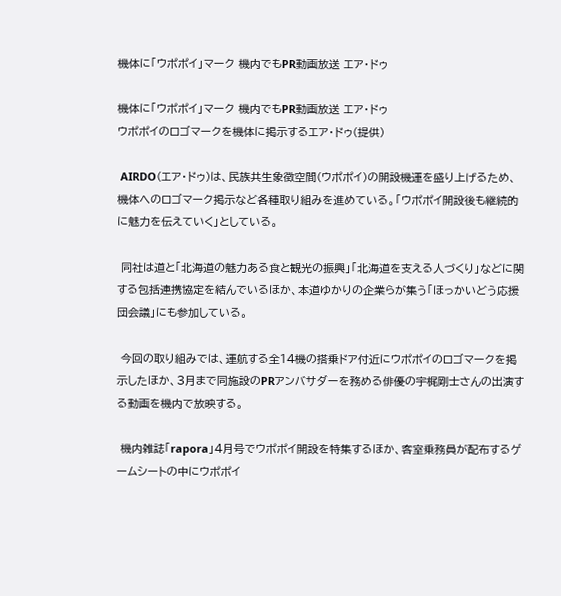機体に「ウポポイ」マーク 機内でもPR動画放送 エア・ドゥ

機体に「ウポポイ」マーク 機内でもPR動画放送 エア・ドゥ
ウポポイのロゴマークを機体に掲示するエア・ドゥ(提供)

 AIRDO(エア・ドゥ)は、民族共生象徴空間(ウポポイ)の開設機運を盛り上げるため、機体へのロゴマーク掲示など各種取り組みを進めている。「ウポポイ開設後も継続的に魅力を伝えていく」としている。

 同社は道と「北海道の魅力ある食と観光の振興」「北海道を支える人づくり」などに関する包括連携協定を結んでいるほか、本道ゆかりの企業らが集う「ほっかいどう応援団会議」にも参加している。

 今回の取り組みでは、運航する全14機の搭乗ドア付近にウポポイのロゴマークを掲示したほか、3月まで同施設のPRアンバサダーを務める俳優の宇梶剛士さんの出演する動画を機内で放映する。

 機内雑誌「rapora」4月号でウポポイ開設を特集するほか、客室乗務員が配布するゲームシートの中にウポポイ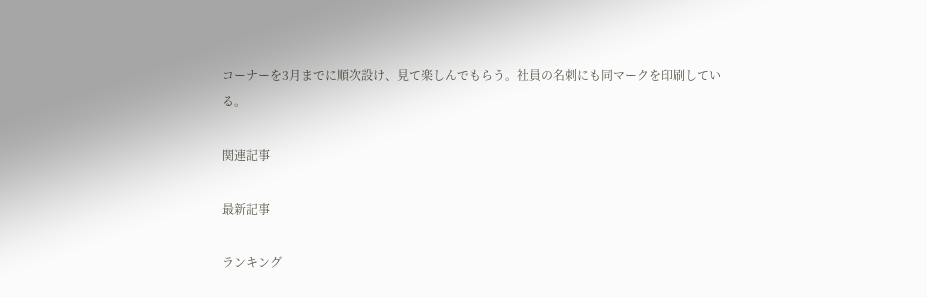コーナーを3月までに順次設け、見て楽しんでもらう。社員の名刺にも同マークを印刷している。

関連記事

最新記事

ランキング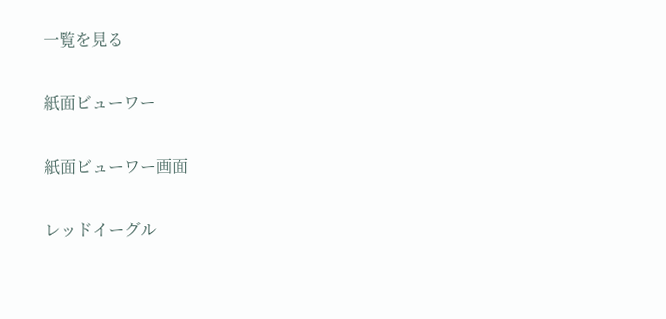一覧を見る

紙面ビューワー

紙面ビューワー画面

レッドイーグル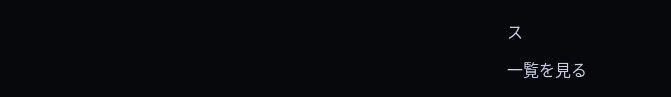ス

一覧を見る